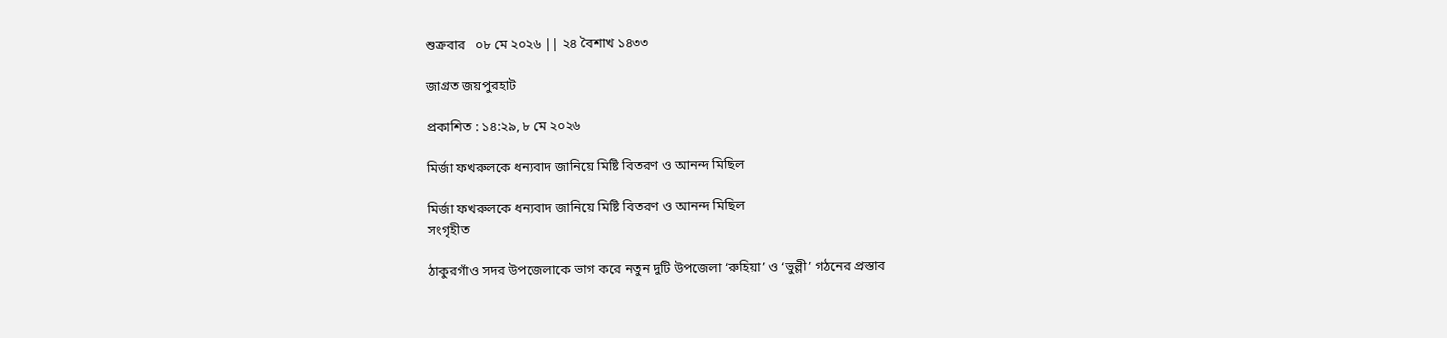শুক্রবার   ০৮ মে ২০২৬ || ২৪ বৈশাখ ১৪৩৩

জাগ্রত জয়পুরহাট

প্রকাশিত : ১৪:২৯, ৮ মে ২০২৬

মির্জা ফখরুলকে ধন্যবাদ জানিয়ে মিষ্টি বিতরণ ও আনন্দ মিছিল

মির্জা ফখরুলকে ধন্যবাদ জানিয়ে মিষ্টি বিতরণ ও আনন্দ মিছিল
সংগৃহীত

ঠাকুরগাঁও সদর উপজেলাকে ভাগ করে নতুন দুটি উপজেলা ‘রুহিয়া’ ও ‘ভুল্লী’ গঠনের প্রস্তাব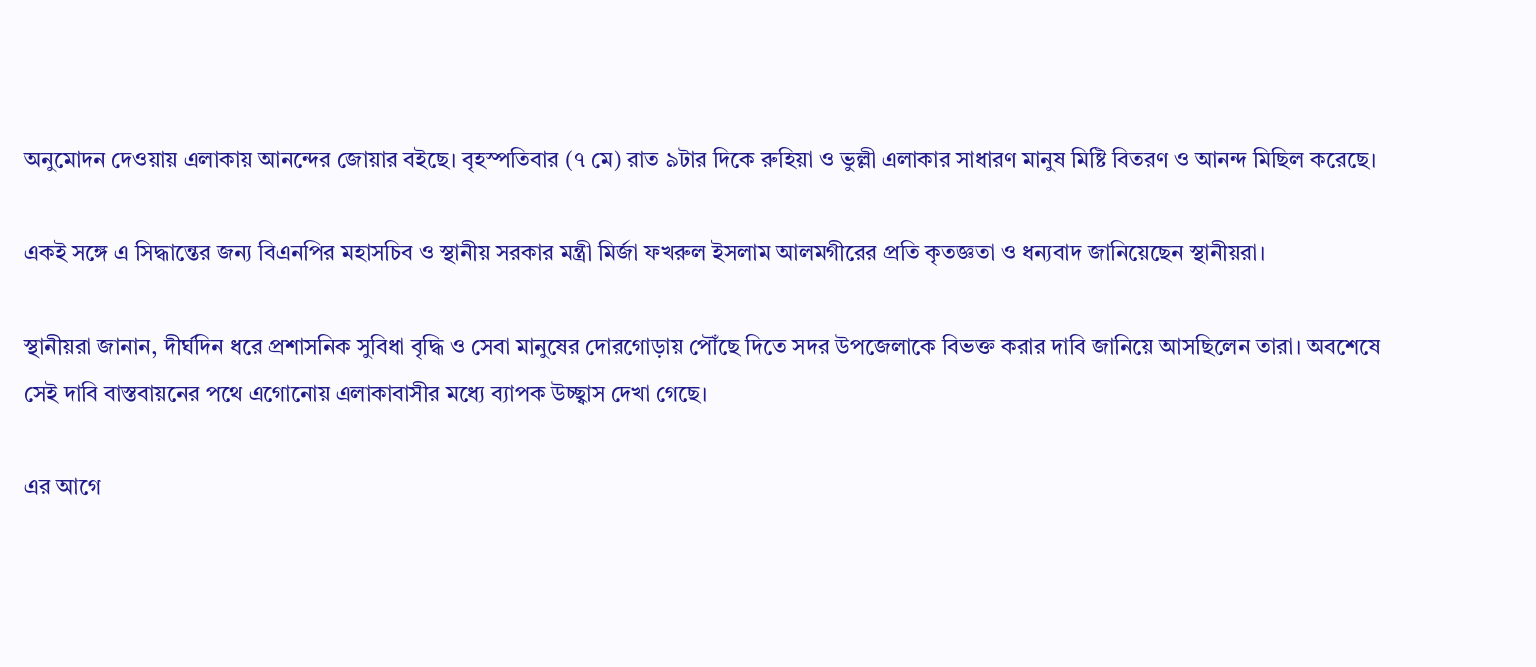অনুমোদন দেওয়ায় এলাকায় আনন্দের জোয়ার বইছে। বৃহস্পতিবার (৭ মে) রাত ৯টার দিকে রুহিয়া ও ভুল্লী এলাকার সাধারণ মানুষ মিষ্টি বিতরণ ও আনন্দ মিছিল করেছে।

একই সঙ্গে এ সিদ্ধান্তের জন্য বিএনপির মহাসচিব ও স্থানীয় সরকার মন্ত্রী মির্জা ফখরুল ইসলাম আলমগীরের প্রতি কৃতজ্ঞতা ও ধন্যবাদ জানিয়েছেন স্থানীয়রা।

স্থানীয়রা জানান, দীর্ঘদিন ধরে প্রশাসনিক সুবিধা বৃদ্ধি ও সেবা মানুষের দোরগোড়ায় পৌঁছে দিতে সদর উপজেলাকে বিভক্ত করার দাবি জানিয়ে আসছিলেন তারা। অবশেষে সেই দাবি বাস্তবায়নের পথে এগোনোয় এলাকাবাসীর মধ্যে ব্যাপক উচ্ছ্বাস দেখা গেছে।

এর আগে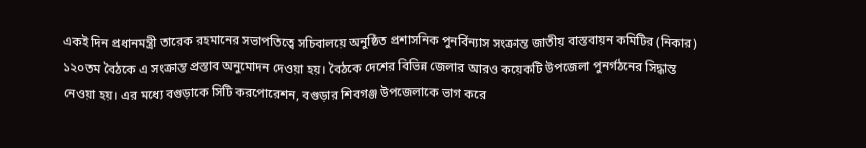একই দিন প্রধানমন্ত্রী তারেক রহমানের সভাপতিত্বে সচিবালয়ে অনুষ্ঠিত প্রশাসনিক পুনর্বিন্যাস সংক্রান্ত জাতীয় বাস্তবায়ন কমিটির (নিকার) ১২০তম বৈঠকে এ সংক্রান্ত প্রস্তাব অনুমোদন দেওয়া হয়। বৈঠকে দেশের বিভিন্ন জেলার আরও কয়েকটি উপজেলা পুনর্গঠনের সিদ্ধান্ত নেওয়া হয়। এর মধ্যে বগুড়াকে সিটি করপোরেশন, বগুড়ার শিবগঞ্জ উপজেলাকে ভাগ করে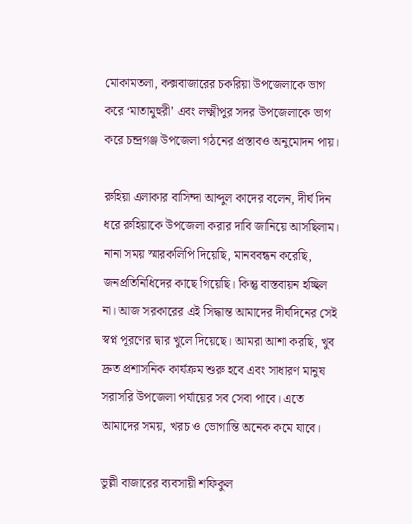মোকামতলা, কক্সবাজারের চকরিয়া উপজেলাকে ভাগ করে ‘মাতামুহুরী’ এবং লক্ষ্মীপুর সদর উপজেলাকে ভাগ করে চন্দ্রগঞ্জ উপজেলা গঠনের প্রস্তাবও অনুমোদন পায়।

রুহিয়া এলাকার বাসিন্দা আব্দুল কাদের বলেন, দীর্ঘ দিন ধরে রুহিয়াকে উপজেলা করার দাবি জানিয়ে আসছিলাম। নানা সময় স্মারকলিপি দিয়েছি, মানববন্ধন করেছি, জনপ্রতিনিধিদের কাছে গিয়েছি। কিন্তু বাস্তবায়ন হচ্ছিল না। আজ সরকারের এই সিদ্ধান্ত আমাদের দীর্ঘদিনের সেই স্বপ্ন পূরণের দ্বার খুলে দিয়েছে। আমরা আশা করছি, খুব দ্রুত প্রশাসনিক কার্যক্রম শুরু হবে এবং সাধারণ মানুষ সরাসরি উপজেলা পর্যায়ের সব সেবা পাবে। এতে আমাদের সময়, খরচ ও ভোগান্তি অনেক কমে যাবে।

ভুল্লী বাজারের ব্যবসায়ী শফিকুল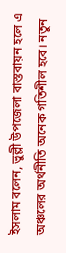ইসলাম বলেন, ভুল্লী উপজেলা বাস্তবায়ন হলে এ অঞ্চলের অর্থনীতি অনেক গতিশীল হবে। নতুন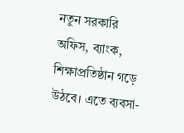নতুন সরকারি অফিস, ব্যাংক, শিক্ষাপ্রতিষ্ঠান গড়ে উঠবে। এতে ব্যবসা-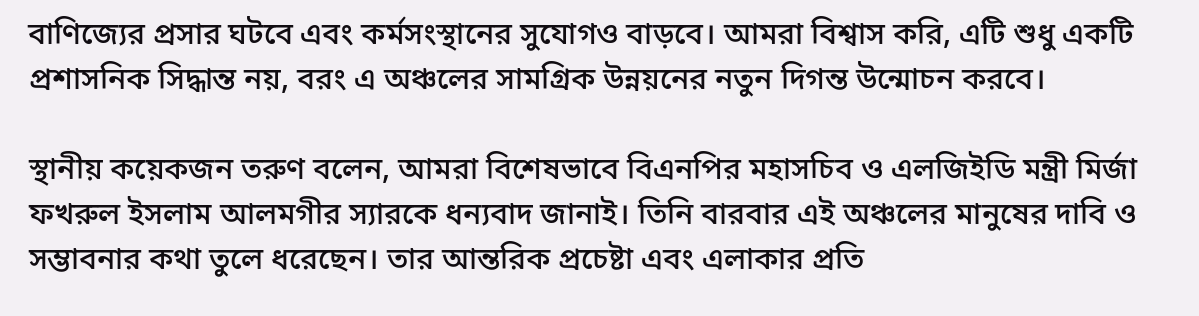বাণিজ্যের প্রসার ঘটবে এবং কর্মসংস্থানের সুযোগও বাড়বে। আমরা বিশ্বাস করি, এটি শুধু একটি প্রশাসনিক সিদ্ধান্ত নয়, বরং এ অঞ্চলের সামগ্রিক উন্নয়নের নতুন দিগন্ত উন্মোচন করবে।

স্থানীয় কয়েকজন তরুণ বলেন, আমরা বিশেষভাবে বিএনপির মহাসচিব ও এলজিইডি মন্ত্রী মির্জা ফখরুল ইসলাম আলমগীর স্যারকে ধন্যবাদ জানাই। তিনি বারবার এই অঞ্চলের মানুষের দাবি ও সম্ভাবনার কথা তুলে ধরেছেন। তার আন্তরিক প্রচেষ্টা এবং এলাকার প্রতি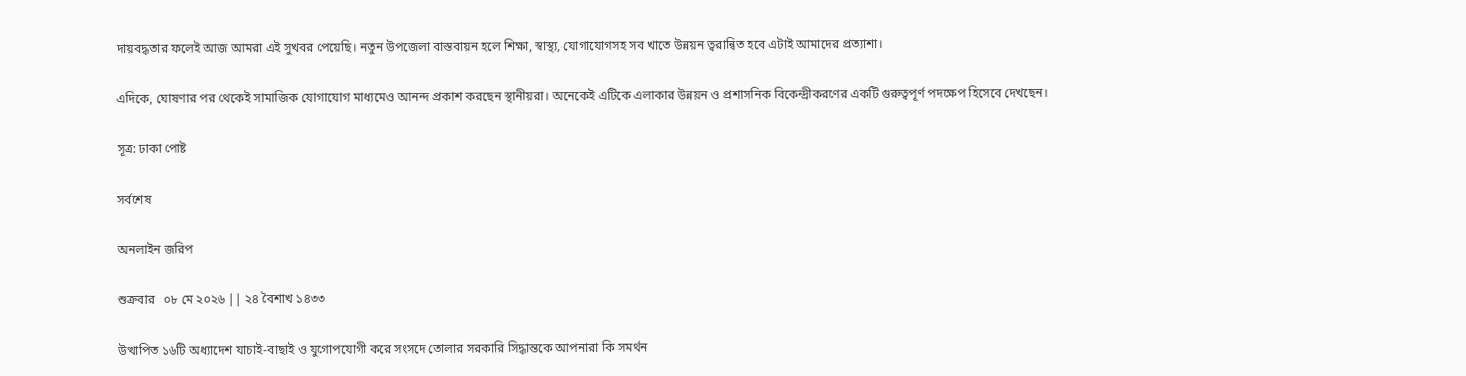দায়বদ্ধতার ফলেই আজ আমরা এই সুখবর পেয়েছি। নতুন উপজেলা বাস্তবায়ন হলে শিক্ষা, স্বাস্থ্য, যোগাযোগসহ সব খাতে উন্নয়ন ত্বরান্বিত হবে এটাই আমাদের প্রত্যাশা।

এদিকে, ঘোষণার পর থেকেই সামাজিক যোগাযোগ মাধ্যমেও আনন্দ প্রকাশ করছেন স্থানীয়রা। অনেকেই এটিকে এলাকার উন্নয়ন ও প্রশাসনিক বিকেন্দ্রীকরণের একটি গুরুত্বপূর্ণ পদক্ষেপ হিসেবে দেখছেন।

সূত্র: ঢাকা পোষ্ট

সর্বশেষ

অনলাইন জরিপ

শুক্রবার   ০৮ মে ২০২৬ || ২৪ বৈশাখ ১৪৩৩

উত্থাপিত ১৬টি অধ্যাদেশ যাচাই-বাছাই ও যুগোপযোগী করে সংসদে তোলার সরকারি সিদ্ধান্তকে আপনারা কি সমর্থন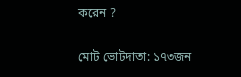করেন ?

মোট ভোটদাতা: ১৭৩জন